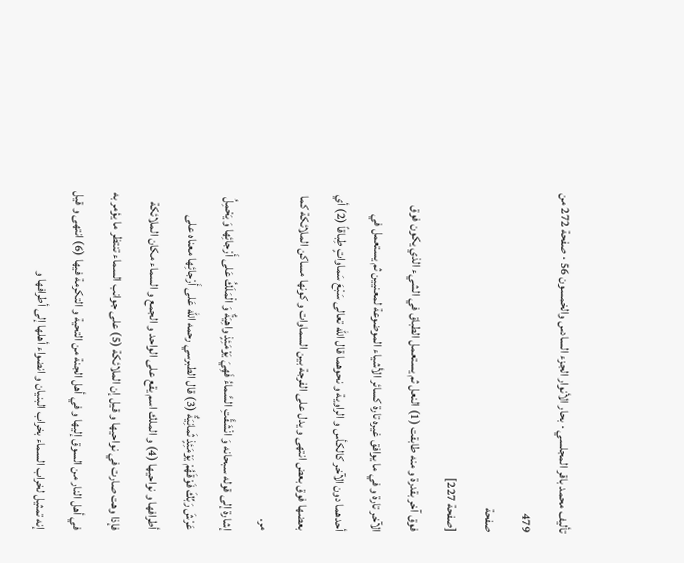تأليف محمد باقر المجلسي · بحار الأنوار الجزء السادس والخمسون 56 · صفحة 272 من 479
صفحة
[صفحة 227]
فوق آخر بقدرة و منه طابقت (1) النعل ثم يستعمل الطباق في الشيء الذي يكون فوق الآخر تارة و في ما يوافق غيره تارة كسائر الأشياء الموضوعة لمعنيين ثم يستعمل في أحدهما دون الآخر كالكأس و الراوية و نحوهما قال الله تعالى سَبْعَ سَماواتٍ طِباقاً (2) أي بعضها فوق بعض انتهى و يدل على الفرجة بين السماوات و كونها مساكن الملائكة كما مر.
إشارة إلى قوله سبحانه وَ انْشَقَّتِ السَّماءُ فَهِيَ يَوْمَئِذٍ واهِيَةٌ وَ الْمَلَكُ عَلى أَرْجائِها وَ يَحْمِلُ عَرْشَ رَبِّكَ فَوْقَهُمْ يَوْمَئِذٍ ثَمانِيَةٌ (3) قال الطبرسي رحمه الله عَلى أَرْجائِها معناه على أطرافها و نواحيها (4) و الملك اسم يقع على الواحد و الجمع و السماء مكان الملائكة فإذا وهت صارت في نواحيها و قيل إن الملائكة (5) على جوانب السماء تنتظر ما يؤمر به في أهل النار من السوق إليها و في أهل الجنة من التحية و التكرمة فيها (6) انتهى و قيل إنه تمثيل لخراب السماء بخراب البنيان و انضواء أهلها إلى أطرافها و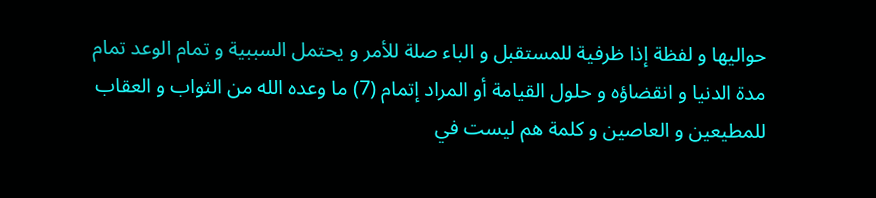حواليها و لفظة إذا ظرفية للمستقبل و الباء صلة للأمر و يحتمل السببية و تمام الوعد تمام مدة الدنيا و انقضاؤه و حلول القيامة أو المراد إتمام (7) ما وعده الله من الثواب و العقاب للمطيعين و العاصين و كلمة هم ليست في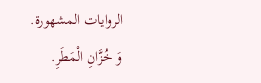الروايات المشهورة.
وَ خُزَّانِ الْمَطَرِ.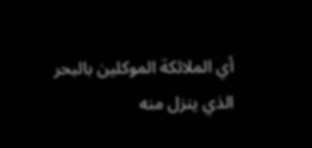أي الملائكة الموكلين بالبحر الذي ينزل منه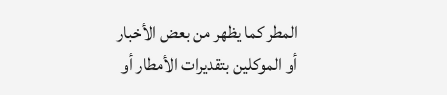المطر كما يظهر من بعض الأخبار أو الموكلين بتقديرات الأمطار أو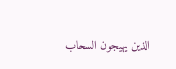الذين يهيجون السحاب